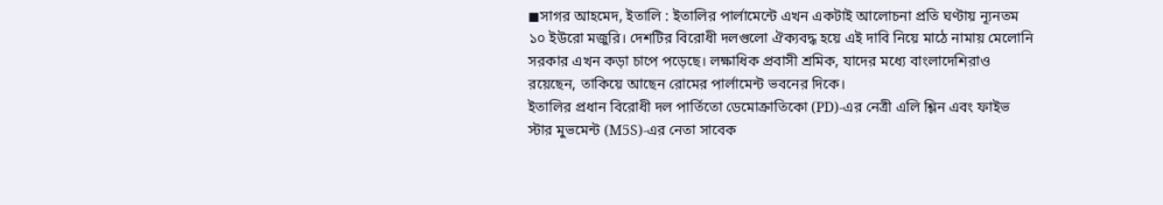◼সাগর আহমেদ, ইতালি : ইতালির পার্লামেন্টে এখন একটাই আলোচনা প্রতি ঘণ্টায় ন্যূনতম ১০ ইউরো মজুরি। দেশটির বিরোধী দলগুলো ঐক্যবদ্ধ হয়ে এই দাবি নিয়ে মাঠে নামায় মেলোনি সরকার এখন কড়া চাপে পড়েছে। লক্ষাধিক প্রবাসী শ্রমিক, যাদের মধ্যে বাংলাদেশিরাও রয়েছেন, তাকিয়ে আছেন রোমের পার্লামেন্ট ভবনের দিকে।
ইতালির প্রধান বিরোধী দল পার্তিতো ডেমোক্রাতিকো (PD)-এর নেত্রী এলি শ্লিন এবং ফাইভ স্টার মুভমেন্ট (M5S)-এর নেতা সাবেক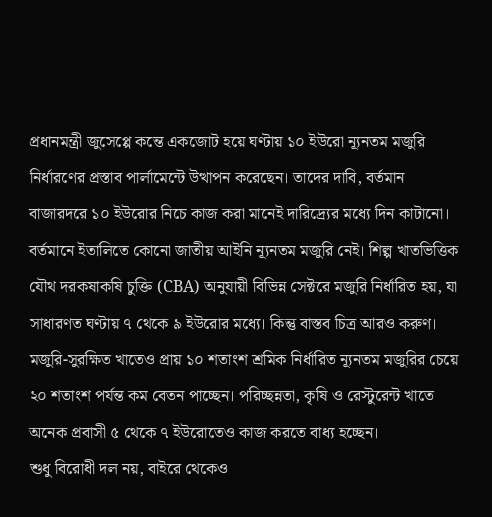প্রধানমন্ত্রী জুসেপ্পে কন্তে একজোট হয়ে ঘণ্টায় ১০ ইউরো ন্যূনতম মজুরি নির্ধারণের প্রস্তাব পার্লামেন্টে উত্থাপন করেছেন। তাদের দাবি, বর্তমান বাজারদরে ১০ ইউরোর নিচে কাজ করা মানেই দারিদ্র্যের মধ্যে দিন কাটানো।
বর্তমানে ইতালিতে কোনো জাতীয় আইনি ন্যূনতম মজুরি নেই। শিল্প খাতভিত্তিক যৌথ দরকষাকষি চুক্তি (CBA) অনুযায়ী বিভিন্ন সেক্টরে মজুরি নির্ধারিত হয়, যা সাধারণত ঘণ্টায় ৭ থেকে ৯ ইউরোর মধ্যে। কিন্তু বাস্তব চিত্র আরও করুণ। মজুরি-সুরক্ষিত খাতেও প্রায় ১০ শতাংশ শ্রমিক নির্ধারিত ন্যূনতম মজুরির চেয়ে ২০ শতাংশ পর্যন্ত কম বেতন পাচ্ছেন। পরিচ্ছন্নতা, কৃষি ও রেস্টুরেন্ট খাতে অনেক প্রবাসী ৫ থেকে ৭ ইউরোতেও কাজ করতে বাধ্য হচ্ছেন।
শুধু বিরোধী দল নয়, বাইরে থেকেও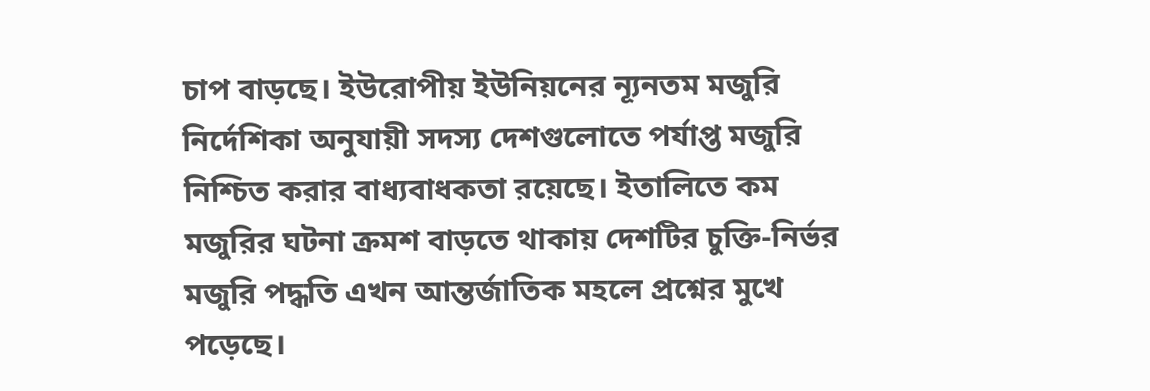চাপ বাড়ছে। ইউরোপীয় ইউনিয়নের ন্যূনতম মজুরি নির্দেশিকা অনুযায়ী সদস্য দেশগুলোতে পর্যাপ্ত মজুরি নিশ্চিত করার বাধ্যবাধকতা রয়েছে। ইতালিতে কম মজুরির ঘটনা ক্রমশ বাড়তে থাকায় দেশটির চুক্তি-নির্ভর মজুরি পদ্ধতি এখন আন্তর্জাতিক মহলে প্রশ্নের মুখে পড়েছে।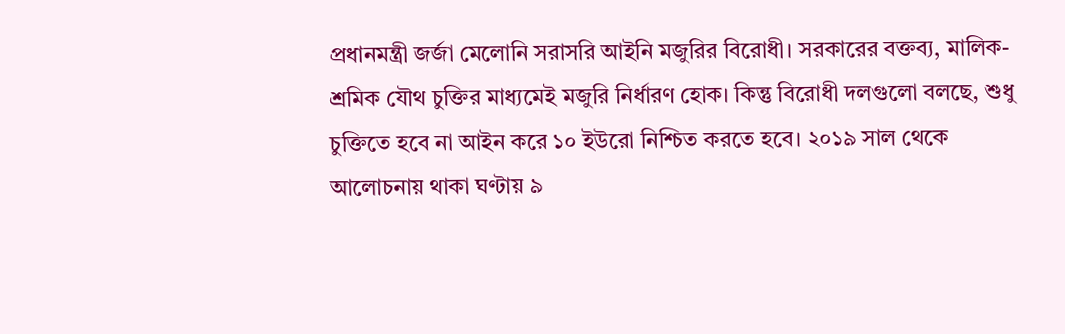প্রধানমন্ত্রী জর্জা মেলোনি সরাসরি আইনি মজুরির বিরোধী। সরকারের বক্তব্য, মালিক-শ্রমিক যৌথ চুক্তির মাধ্যমেই মজুরি নির্ধারণ হোক। কিন্তু বিরোধী দলগুলো বলছে, শুধু চুক্তিতে হবে না আইন করে ১০ ইউরো নিশ্চিত করতে হবে। ২০১৯ সাল থেকে আলোচনায় থাকা ঘণ্টায় ৯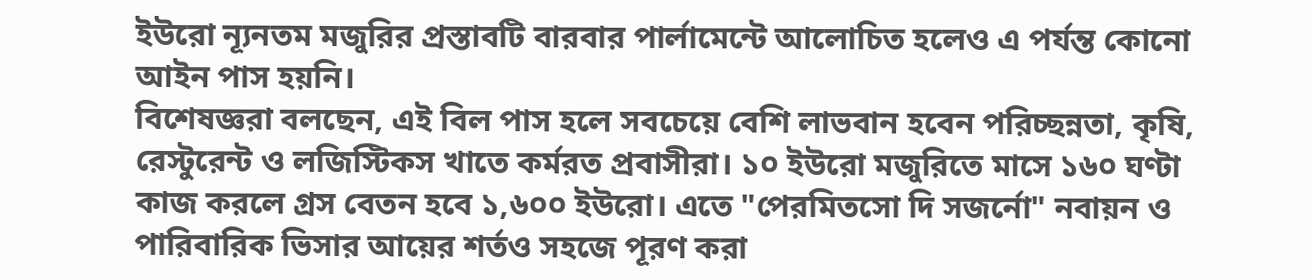ইউরো ন্যূনতম মজুরির প্রস্তাবটি বারবার পার্লামেন্টে আলোচিত হলেও এ পর্যন্ত কোনো আইন পাস হয়নি।
বিশেষজ্ঞরা বলছেন, এই বিল পাস হলে সবচেয়ে বেশি লাভবান হবেন পরিচ্ছন্নতা, কৃষি, রেস্টুরেন্ট ও লজিস্টিকস খাতে কর্মরত প্রবাসীরা। ১০ ইউরো মজুরিতে মাসে ১৬০ ঘণ্টা কাজ করলে গ্রস বেতন হবে ১,৬০০ ইউরো। এতে "পেরমিতসো দি সজর্নো" নবায়ন ও পারিবারিক ভিসার আয়ের শর্তও সহজে পূরণ করা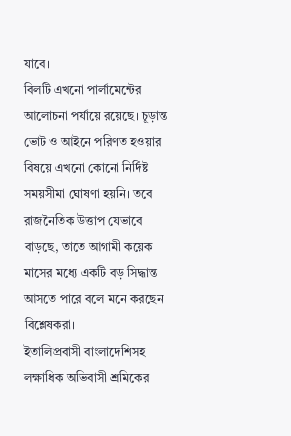যাবে।
বিলটি এখনো পার্লামেন্টের আলোচনা পর্যায়ে রয়েছে। চূড়ান্ত ভোট ও আইনে পরিণত হওয়ার বিষয়ে এখনো কোনো নির্দিষ্ট সময়সীমা ঘোষণা হয়নি। তবে রাজনৈতিক উত্তাপ যেভাবে বাড়ছে, তাতে আগামী কয়েক মাসের মধ্যে একটি বড় সিদ্ধান্ত আসতে পারে বলে মনে করছেন বিশ্লেষকরা।
ইতালিপ্রবাসী বাংলাদেশিসহ লক্ষাধিক অভিবাসী শ্রমিকের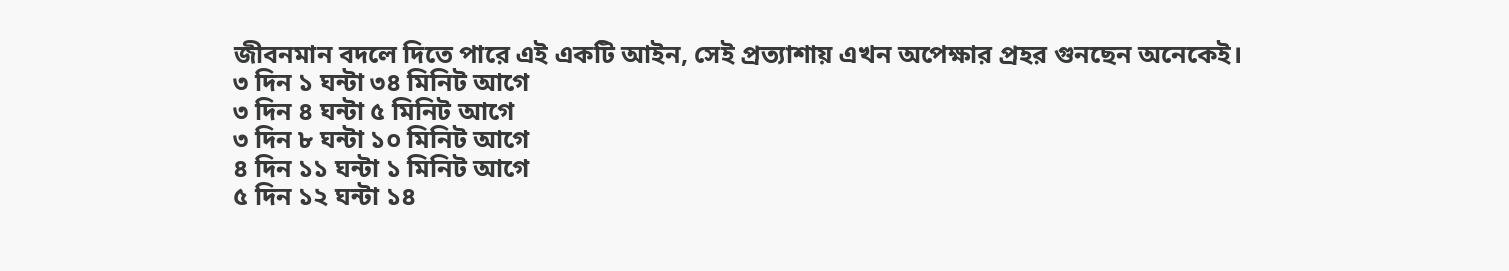জীবনমান বদলে দিতে পারে এই একটি আইন, সেই প্রত্যাশায় এখন অপেক্ষার প্রহর গুনছেন অনেকেই।
৩ দিন ১ ঘন্টা ৩৪ মিনিট আগে
৩ দিন ৪ ঘন্টা ৫ মিনিট আগে
৩ দিন ৮ ঘন্টা ১০ মিনিট আগে
৪ দিন ১১ ঘন্টা ১ মিনিট আগে
৫ দিন ১২ ঘন্টা ১৪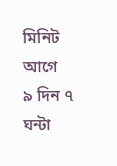মিনিট আগে
৯ দিন ৭ ঘন্টা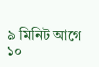৯ মিনিট আগে
১০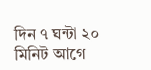দিন ৭ ঘন্টা ২০ মিনিট আগে